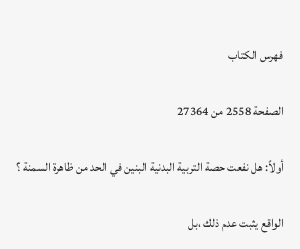فهرس الكتاب

الصفحة 2558 من 27364

أولاً: هل نفعت حصة التربية البدنية البنين في الحد من ظاهرة السمنة ؟

الواقع يثبت عدم ذلك ،بل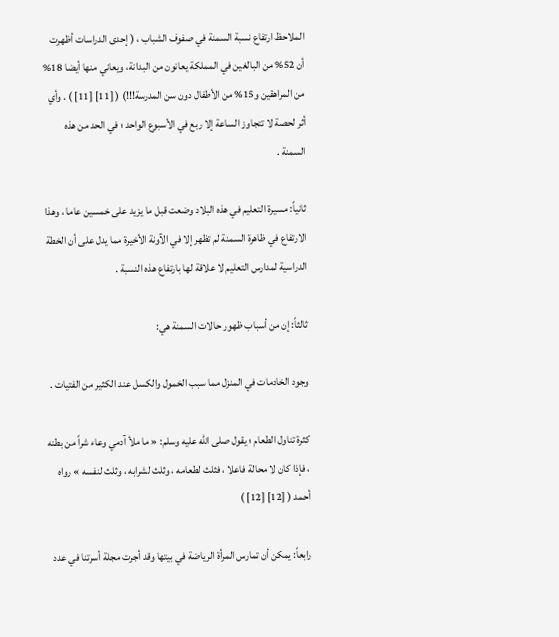الملاحظ ارتفاع نسبة السمنة في صفوف الشباب ، ( إحدى الدراسات أظهرت أن 52% من البالغين في المملكة يعانون من البدانة، ويعاني منها أيضا 18% من المراهقين و15% من الأطفال دون سن المدرسة!!!) ( [11] [11] ) . وأي أثر لحصة لا تتجاوز الساعة إلا ربع في الأسبوع الواحد ؛ في الحد من هذه السمنة .

ثانياً: مسيرة التعليم في هذه البلاد وضعت قبل ما يزيد على خمسين عاما ، وهذا الارتفاع في ظاهرة السمنة لم تظهر إلا في الآونة الأخيرة مما يدل على أن الخطة الدراسية لمدارس التعليم لا علاقة لها بارتفاع هذه النسبة .

ثالثاً: إن من أسباب ظهور حالات السمنة هي:

وجود الخادمات في المنزل مما سبب الخمول والكسل عند الكثير من الفتيات .

كثرة تناول الطعام ؛ يقول صلى الله عليه وسلم: « ما ملأ آدمي وعاء شراً من بطنه ، فإذا كان لا محالة فاعلا ، فثلث لطعامه ، وثلث لشرابه ، وثلث لنفسه » رواه أحمد ( [12] [12] )

رابعاً: يمكن أن تمارس المرأة الرياضة في بيتها وقد أجرت مجلة أسرتنا في عدد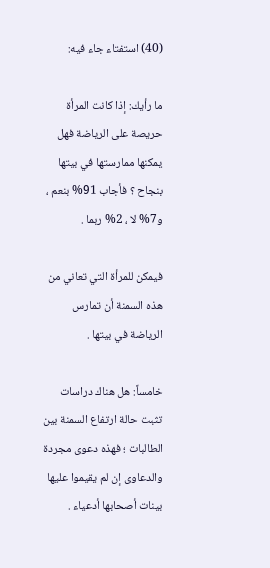(40) استفتاء جاء فيه:

ما رأيك: إذا كانت المرأة حريصة على الرياضة فهل يمكنها ممارستها في بيتها بنجاح ؟ فأجاب 91% بنعم ، و7% لا ، 2% ربما .

فيمكن للمرأة التي تعاني من هذه السمنة أن تمارس الرياضة في بيتها .

خامساً: هل هناك دراسات تثبت حالة ارتفاع السمنة بين الطالبات ؛ فهذه دعوى مجردة والدعاوى إن لم يقيموا عليها بينات أصحابها أدعياء .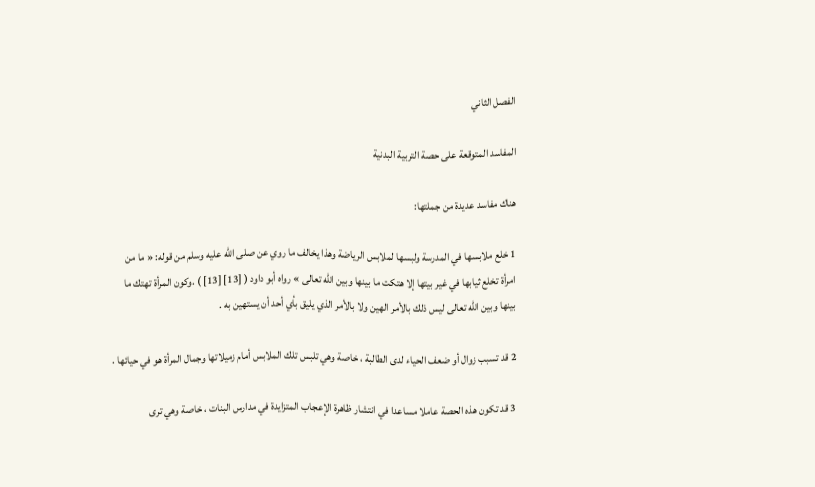الفصل الثاني

المفاسد المتوقعة على حصة التربية البدنية

هناك مفاسد عديدة من جملتها:

1 خلع ملابسها في المدرسة ولبسها لملابس الرياضة وهذا يخالف ما روي عن صلى الله عليه وسلم من قوله: « ما من امرأة تخلع ثيابها في غير بيتها إلا هتكت ما بينها وبين الله تعالى » رواه أبو داود ( [13] [13] ) .وكون المرأة تهتك ما بينها وبين الله تعالى ليس ذلك بالأمر الهين ولا بالأمر الذي يليق بأي أحد أن يستهين به .

2 قد تسبب زوال أو ضعف الحياء لدى الطالبة ، خاصة وهي تلبس تلك الملابس أمام زميلاتها وجمال المرأة هو في حيائها .

3 قد تكون هذه الحصة عاملا مساعدا في انتشار ظاهرة الإعجاب المتزايدة في مدارس البنات ، خاصة وهي ترى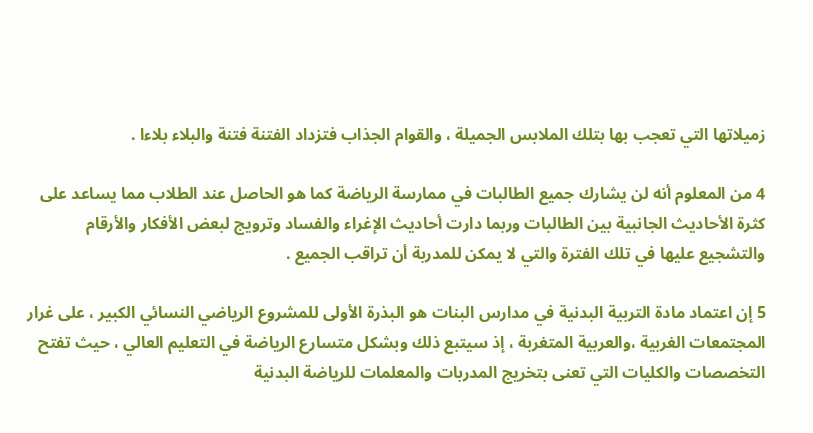زميلاتها التي تعجب بها بتلك الملابس الجميلة ، والقوام الجذاب فتزداد الفتنة فتنة والبلاء بلاءا .

4 من المعلوم أنه لن يشارك جميع الطالبات في ممارسة الرياضة كما هو الحاصل عند الطلاب مما يساعد على كثرة الأحاديث الجانبية بين الطالبات وربما دارت أحاديث الإغراء والفساد وترويج لبعض الأفكار والأرقام والتشجيع عليها في تلك الفترة والتي لا يمكن للمدربة أن تراقب الجميع .

5 إن اعتماد مادة التربية البدنية في مدارس البنات هو البذرة الأولى للمشروع الرياضي النسائي الكبير ، على غرار المجتمعات الغربية ،والعربية المتغربة ، إذ سيتبع ذلك وبشكل متسارع الرياضة في التعليم العالي ، حيث تفتح التخصصات والكليات التي تعنى بتخريج المدربات والمعلمات للرياضة البدنية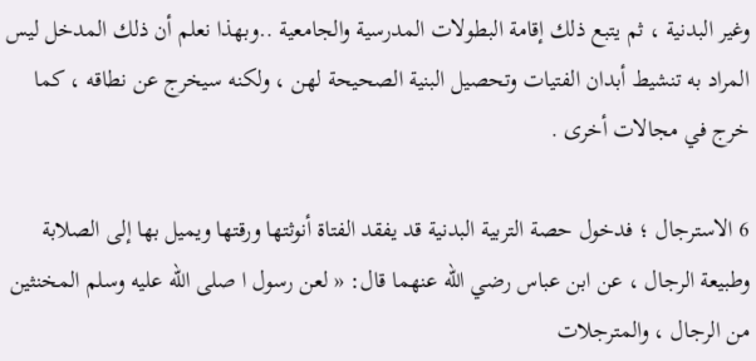وغير البدنية ، ثم يتبع ذلك إقامة البطولات المدرسية والجامعية ..وبهذا نعلم أن ذلك المدخل ليس المراد به تنشيط أبدان الفتيات وتحصيل البنية الصحيحة لهن ، ولكنه سيخرج عن نطاقه ، كما خرج في مجالات أخرى .

6 الاسترجال ؛ فدخول حصة التربية البدنية قد يفقد الفتاة أنوثتها ورقتها ويميل بها إلى الصلابة وطبيعة الرجال ، عن ابن عباس رضي الله عنهما قال: « لعن رسول ا صلى الله عليه وسلم المخنثين من الرجال ، والمترجلات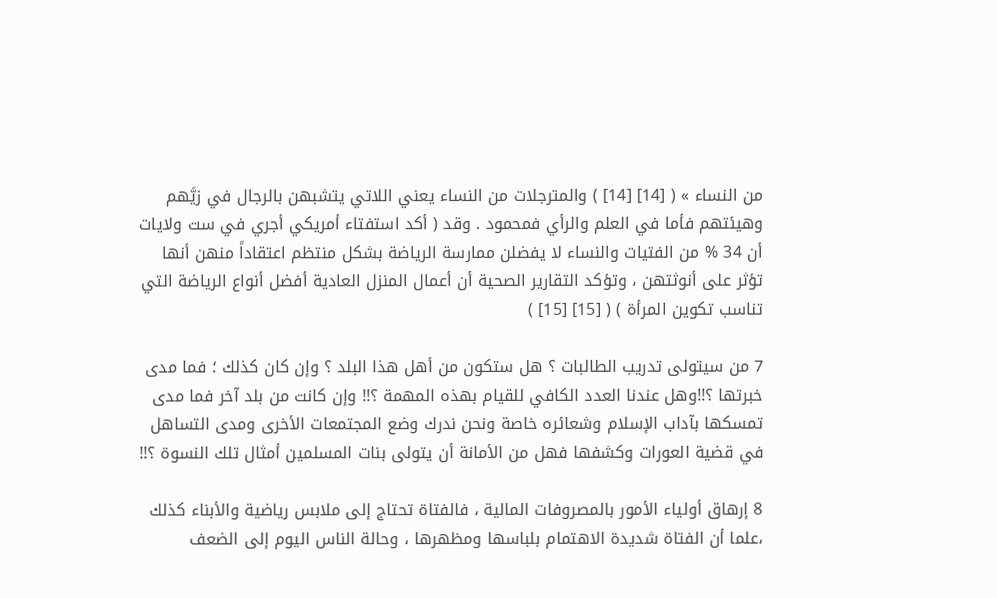من النساء » ( [14] [14] ) والمترجلات من النساء يعني اللاتي يتشبهن بالرجال في زيَّهم وهيئتهم فأما في العلم والرأي فمحمود . وقد ( أكد استفتاء أمريكي أجري في ست ولايات أن 34 % من الفتيات والنساء لا يفضلن ممارسة الرياضة بشكل منتظم اعتقاداً منهن أنها تؤثر على أنوثتهن ، وتؤكد التقارير الصحية أن أعمال المنزل العادية أفضل أنواع الرياضة التي تناسب تكوين المرأة ) ( [15] [15] )

7 من سيتولى تدريب الطالبات ؟ هل ستكون من أهل هذا البلد ؟ وإن كان كذلك ؛ فما مدى خبرتها ؟!!وهل عندنا العدد الكافي للقيام بهذه المهمة ؟!! وإن كانت من بلد آخر فما مدى تمسكها بآداب الإسلام وشعائره خاصة ونحن ندرك وضع المجتمعات الأخرى ومدى التساهل في قضية العورات وكشفها فهل من الأمانة أن يتولى بنات المسلمين أمثال تلك النسوة ؟!!

8 إرهاق أولياء الأمور بالمصروفات المالية ، فالفتاة تحتاج إلى ملابس رياضية والأبناء كذلك ،علما أن الفتاة شديدة الاهتمام بلباسها ومظهرها ، وحالة الناس اليوم إلى الضعف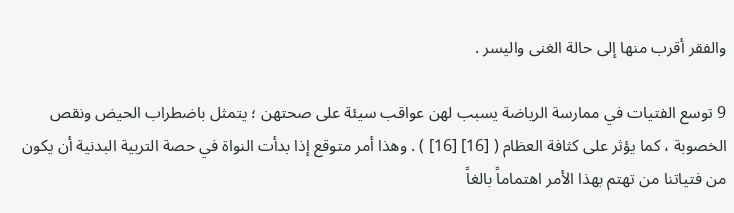والفقر أقرب منها إلى حالة الغنى واليسر .

9 توسع الفتيات في ممارسة الرياضة يسبب لهن عواقب سيئة على صحتهن ؛ يتمثل باضطراب الحيض ونقص الخصوبة ، كما يؤثر على كثافة العظام ( [16] [16] ) . وهذا أمر متوقع إذا بدأت النواة في حصة التربية البدنية أن يكون من فتياتنا من تهتم بهذا الأمر اهتماماً بالغاً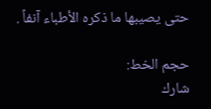حتى يصيبها ما ذكره الأطباء آنفاً .

حجم الخط:
شارك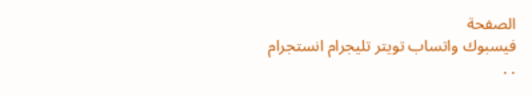الصفحة
فيسبوك واتساب تويتر تليجرام انستجرام
. .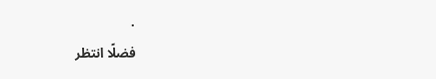.
فضلًا انتظر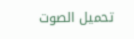تحميل الصوت